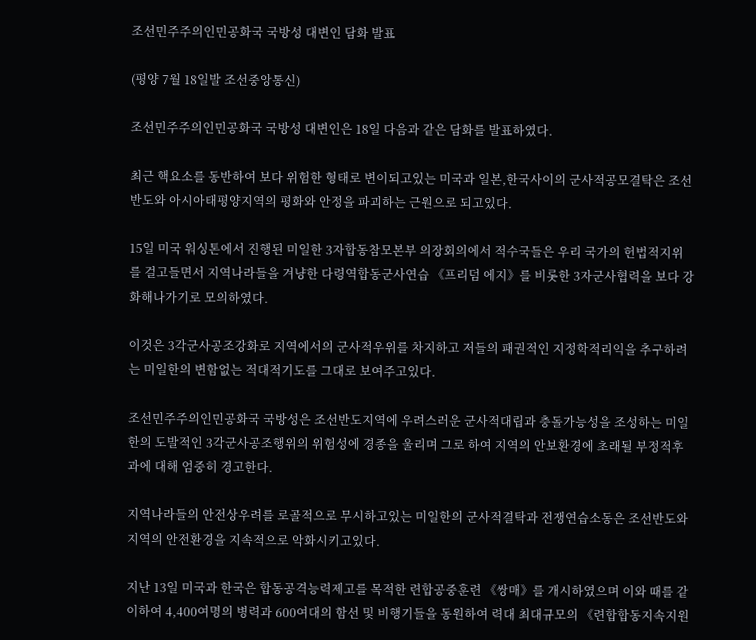조선민주주의인민공화국 국방성 대변인 담화 발표

(평양 7월 18일발 조선중앙통신)

조선민주주의인민공화국 국방성 대변인은 18일 다음과 같은 담화를 발표하였다.

최근 핵요소를 동반하여 보다 위험한 형태로 변이되고있는 미국과 일본,한국사이의 군사적공모결탁은 조선반도와 아시아태평양지역의 평화와 안정을 파괴하는 근원으로 되고있다.

15일 미국 워싱톤에서 진행된 미일한 3자합동참모본부 의장회의에서 적수국들은 우리 국가의 헌법적지위를 걸고들면서 지역나라들을 겨냥한 다령역합동군사연습 《프리덤 에지》를 비롯한 3자군사협력을 보다 강화해나가기로 모의하였다.

이것은 3각군사공조강화로 지역에서의 군사적우위를 차지하고 저들의 패권적인 지정학적리익을 추구하려는 미일한의 변함없는 적대적기도를 그대로 보여주고있다.

조선민주주의인민공화국 국방성은 조선반도지역에 우려스러운 군사적대립과 충돌가능성을 조성하는 미일한의 도발적인 3각군사공조행위의 위험성에 경종을 울리며 그로 하여 지역의 안보환경에 초래될 부정적후과에 대해 엄중히 경고한다.

지역나라들의 안전상우려를 로골적으로 무시하고있는 미일한의 군사적결탁과 전쟁연습소동은 조선반도와 지역의 안전환경을 지속적으로 악화시키고있다.

지난 13일 미국과 한국은 합동공격능력제고를 목적한 련합공중훈련 《쌍매》를 개시하였으며 이와 때를 같이하여 4,400여명의 병력과 600여대의 함선 및 비행기들을 동원하여 력대 최대규모의 《련합합동지속지원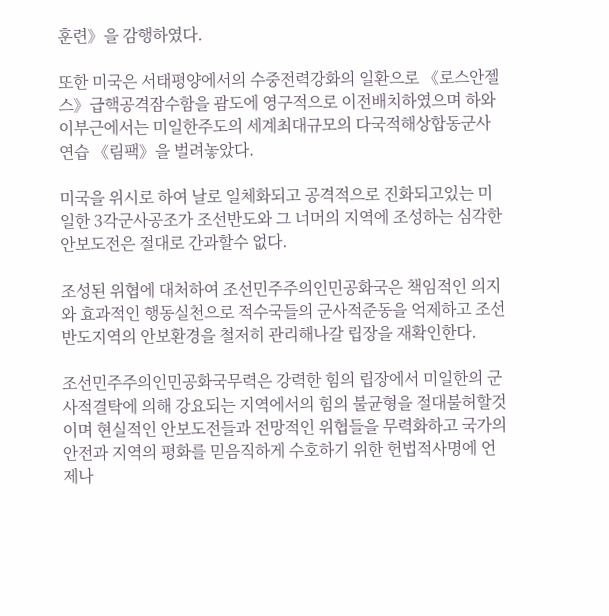훈련》을 감행하였다.

또한 미국은 서태평양에서의 수중전력강화의 일환으로 《로스안젤스》급핵공격잠수함을 괌도에 영구적으로 이전배치하였으며 하와이부근에서는 미일한주도의 세계최대규모의 다국적해상합동군사연습 《림팩》을 벌려놓았다.

미국을 위시로 하여 날로 일체화되고 공격적으로 진화되고있는 미일한 3각군사공조가 조선반도와 그 너머의 지역에 조성하는 심각한 안보도전은 절대로 간과할수 없다.

조성된 위협에 대처하여 조선민주주의인민공화국은 책임적인 의지와 효과적인 행동실천으로 적수국들의 군사적준동을 억제하고 조선반도지역의 안보환경을 철저히 관리해나갈 립장을 재확인한다.

조선민주주의인민공화국무력은 강력한 힘의 립장에서 미일한의 군사적결탁에 의해 강요되는 지역에서의 힘의 불균형을 절대불허할것이며 현실적인 안보도전들과 전망적인 위협들을 무력화하고 국가의 안전과 지역의 평화를 믿음직하게 수호하기 위한 헌법적사명에 언제나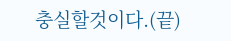충실할것이다.(끝)